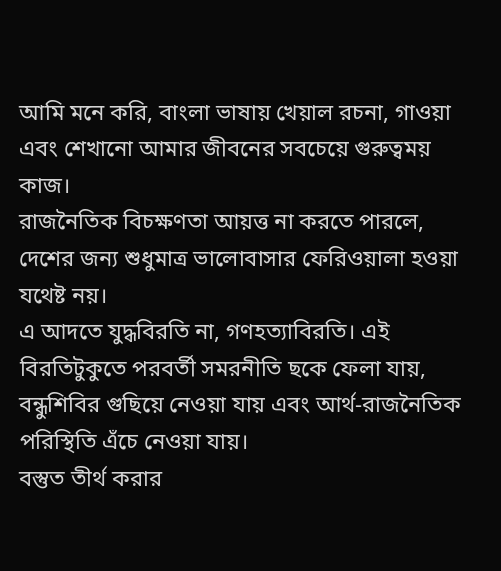আমি মনে করি, বাংলা ভাষায় খেয়াল রচনা, গাওয়া এবং শেখানো আমার জীবনের সবচেয়ে গুরুত্বময় কাজ।
রাজনৈতিক বিচক্ষণতা আয়ত্ত না করতে পারলে, দেশের জন্য শুধুমাত্র ভালোবাসার ফেরিওয়ালা হওয়া যথেষ্ট নয়।
এ আদতে যুদ্ধবিরতি না, গণহত্যাবিরতি। এই বিরতিটুকুতে পরবর্তী সমরনীতি ছকে ফেলা যায়, বন্ধুশিবির গুছিয়ে নেওয়া যায় এবং আর্থ-রাজনৈতিক পরিস্থিতি এঁচে নেওয়া যায়।
বস্তুত তীর্থ করার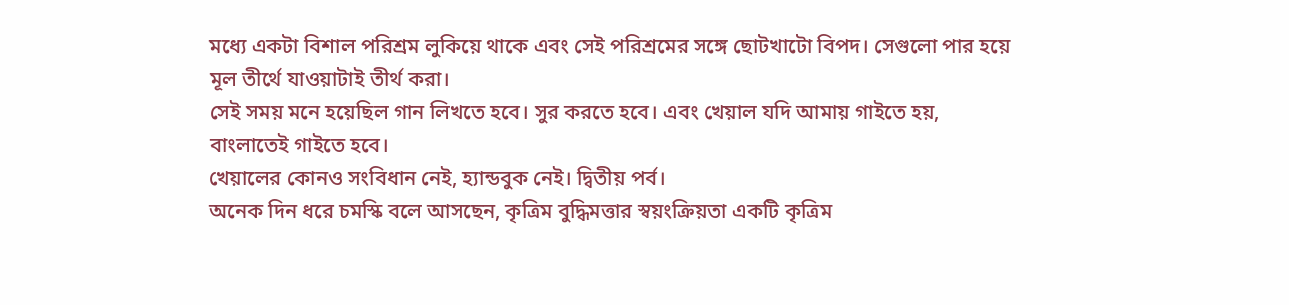মধ্যে একটা বিশাল পরিশ্রম লুকিয়ে থাকে এবং সেই পরিশ্রমের সঙ্গে ছোটখাটো বিপদ। সেগুলো পার হয়ে মূল তীর্থে যাওয়াটাই তীর্থ করা।
সেই সময় মনে হয়েছিল গান লিখতে হবে। সুর করতে হবে। এবং খেয়াল যদি আমায় গাইতে হয়, বাংলাতেই গাইতে হবে।
খেয়ালের কোনও সংবিধান নেই, হ্যান্ডবুক নেই। দ্বিতীয় পর্ব।
অনেক দিন ধরে চমস্কি বলে আসছেন, কৃত্রিম বুদ্ধিমত্তার স্বয়ংক্রিয়তা একটি কৃত্রিম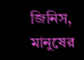জিনিস, মানুষের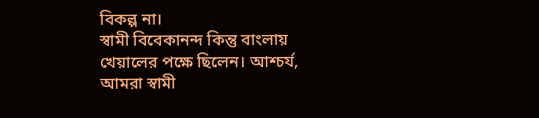বিকল্প না।
স্বামী বিবেকানন্দ কিন্তু বাংলায় খেয়ালের পক্ষে ছিলেন। আশ্চর্য, আমরা স্বামী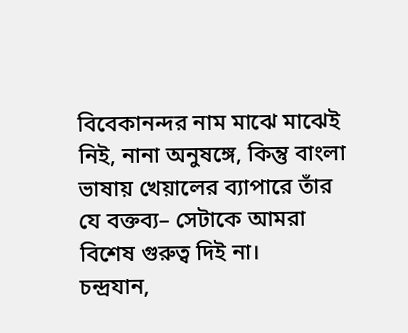বিবেকানন্দর নাম মাঝে মাঝেই নিই, নানা অনুষঙ্গে, কিন্তু বাংলা ভাষায় খেয়ালের ব্যাপারে তাঁর যে বক্তব্য– সেটাকে আমরা বিশেষ গুরুত্ব দিই না।
চন্দ্রযান,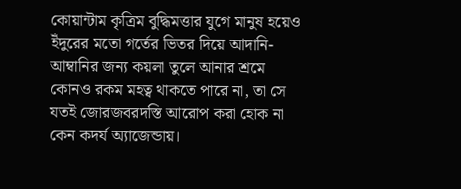কোয়ান্টাম কৃত্রিম বুদ্ধিমত্তার যুগে মানুষ হয়েও ইঁদুরের মতো গর্তের ভিতর দিয়ে আদানি-আম্বানির জন্য কয়লা তুলে আনার শ্রমে কোনও রকম মহত্ব থাকতে পারে না, তা সে যতই জোরজবরদস্তি আরোপ করা হোক না কেন কদর্য অ্যাজেন্ডায়।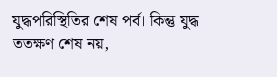যুদ্ধপরিস্থিতির শেষ পর্ব। কিন্তু যুদ্ধ ততক্ষণ শেষ নয়,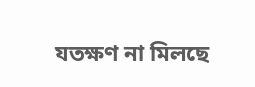যতক্ষণ না মিলছে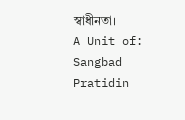স্বাধীনতা।
A Unit of: Sangbad Pratidin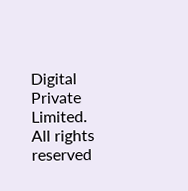Digital Private Limited. All rights reserved